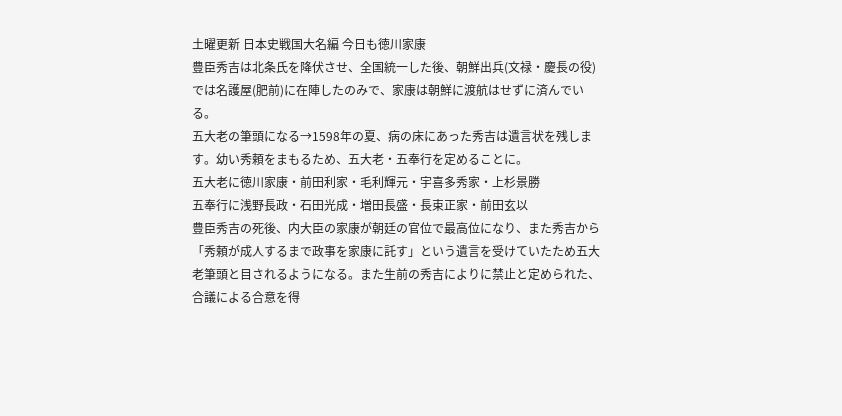土曜更新 日本史戦国大名編 今日も徳川家康
豊臣秀吉は北条氏を降伏させ、全国統一した後、朝鮮出兵(文禄・慶長の役)では名護屋(肥前)に在陣したのみで、家康は朝鮮に渡航はせずに済んでいる。
五大老の筆頭になる→1598年の夏、病の床にあった秀吉は遺言状を残します。幼い秀頼をまもるため、五大老・五奉行を定めることに。
五大老に徳川家康・前田利家・毛利輝元・宇喜多秀家・上杉景勝
五奉行に浅野長政・石田光成・増田長盛・長束正家・前田玄以
豊臣秀吉の死後、内大臣の家康が朝廷の官位で最高位になり、また秀吉から「秀頼が成人するまで政事を家康に託す」という遺言を受けていたため五大老筆頭と目されるようになる。また生前の秀吉によりに禁止と定められた、合議による合意を得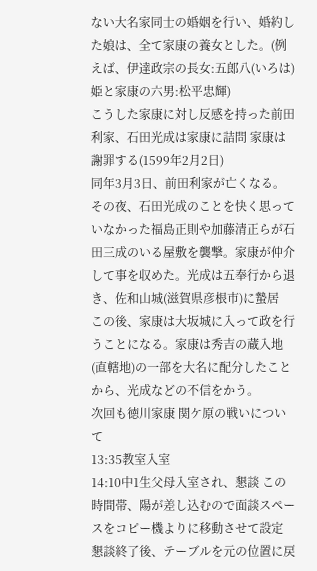ない大名家同士の婚姻を行い、婚約した娘は、全て家康の養女とした。(例えば、伊達政宗の長女:五郎八(いろは)姫と家康の六男:松平忠輝)
こうした家康に対し反感を持った前田利家、石田光成は家康に詰問 家康は謝罪する(1599年2月2日)
同年3月3日、前田利家が亡くなる。その夜、石田光成のことを快く思っていなかった福島正則や加藤清正らが石田三成のいる屋敷を襲撃。家康が仲介して事を収めた。光成は五奉行から退き、佐和山城(滋賀県彦根市)に蟄居
この後、家康は大坂城に入って政を行うことになる。家康は秀吉の蔵入地(直轄地)の一部を大名に配分したことから、光成などの不信をかう。
次回も徳川家康 関ケ原の戦いについて
13:35教室入室
14:10中1生父母入室され、懇談 この時間帯、陽が差し込むので面談スペースをコピー機よりに移動させて設定 懇談終了後、テーブルを元の位置に戻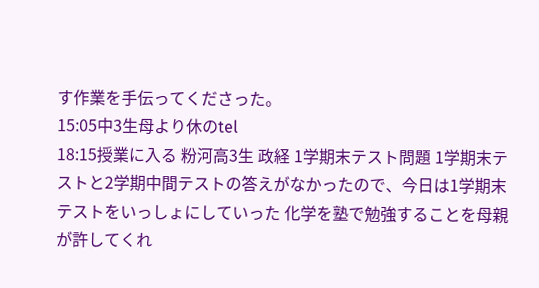す作業を手伝ってくださった。
15:05中3生母より休のtel
18:15授業に入る 粉河高3生 政経 1学期末テスト問題 1学期末テストと2学期中間テストの答えがなかったので、今日は1学期末テストをいっしょにしていった 化学を塾で勉強することを母親が許してくれ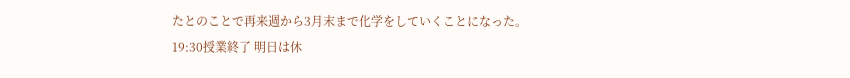たとのことで再来週から3月末まで化学をしていくことになった。
19:30授業終了 明日は休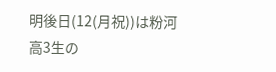明後日(12(月祝))は粉河高3生の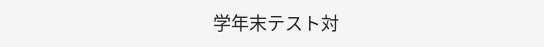学年末テスト対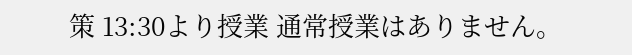策 13:30より授業 通常授業はありません。